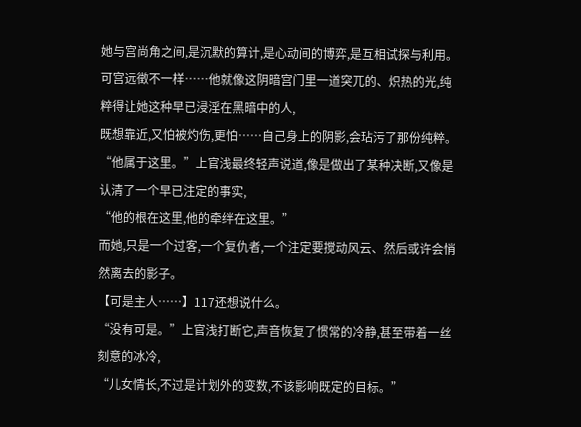她与宫尚角之间,是沉默的算计,是心动间的博弈,是互相试探与利用。
可宫远徵不一样……他就像这阴暗宫门里一道突兀的、炽热的光,纯粹得让她这种早已浸淫在黑暗中的人,
既想靠近,又怕被灼伤,更怕……自己身上的阴影,会玷污了那份纯粹。
“他属于这里。”上官浅最终轻声说道,像是做出了某种决断,又像是认清了一个早已注定的事实,
“他的根在这里,他的牵绊在这里。”
而她,只是一个过客,一个复仇者,一个注定要搅动风云、然后或许会悄然离去的影子。
【可是主人……】117还想说什么。
“没有可是。”上官浅打断它,声音恢复了惯常的冷静,甚至带着一丝刻意的冰冷,
“儿女情长,不过是计划外的变数,不该影响既定的目标。”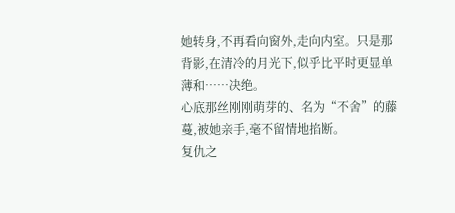她转身,不再看向窗外,走向内室。只是那背影,在清冷的月光下,似乎比平时更显单薄和……决绝。
心底那丝刚刚萌芽的、名为“不舍”的藤蔓,被她亲手,毫不留情地掐断。
复仇之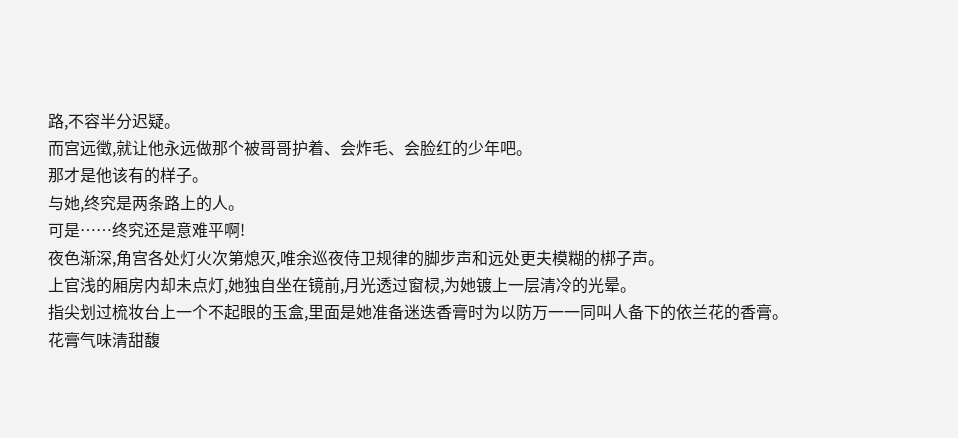路,不容半分迟疑。
而宫远徵,就让他永远做那个被哥哥护着、会炸毛、会脸红的少年吧。
那才是他该有的样子。
与她,终究是两条路上的人。
可是……终究还是意难平啊!
夜色渐深,角宫各处灯火次第熄灭,唯余巡夜侍卫规律的脚步声和远处更夫模糊的梆子声。
上官浅的厢房内却未点灯,她独自坐在镜前,月光透过窗棂,为她镀上一层清冷的光晕。
指尖划过梳妆台上一个不起眼的玉盒,里面是她准备迷迭香膏时为以防万一一同叫人备下的依兰花的香膏。
花膏气味清甜馥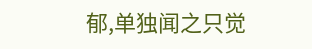郁,单独闻之只觉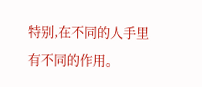特别,在不同的人手里有不同的作用。